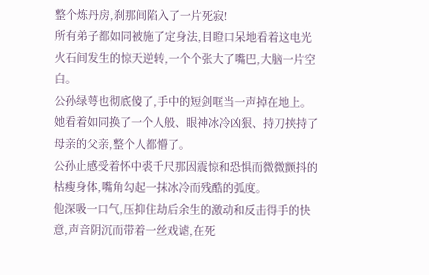整个炼丹房,刹那间陷入了一片死寂!
所有弟子都如同被施了定身法,目瞪口呆地看着这电光火石间发生的惊天逆转,一个个张大了嘴巴,大脑一片空白。
公孙绿萼也彻底傻了,手中的短剑哐当一声掉在地上。她看着如同换了一个人般、眼神冰冷凶狠、持刀挟持了母亲的父亲,整个人都懵了。
公孙止感受着怀中裘千尺那因震惊和恐惧而微微颤抖的枯瘦身体,嘴角勾起一抹冰冷而残酷的弧度。
他深吸一口气,压抑住劫后余生的激动和反击得手的快意,声音阴沉而带着一丝戏谑,在死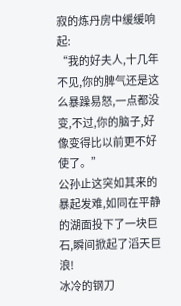寂的炼丹房中缓缓响起:
“我的好夫人,十几年不见,你的脾气还是这么暴躁易怒,一点都没变,不过,你的脑子,好像变得比以前更不好使了。”
公孙止这突如其来的暴起发难,如同在平静的湖面投下了一块巨石,瞬间掀起了滔天巨浪!
冰冷的钢刀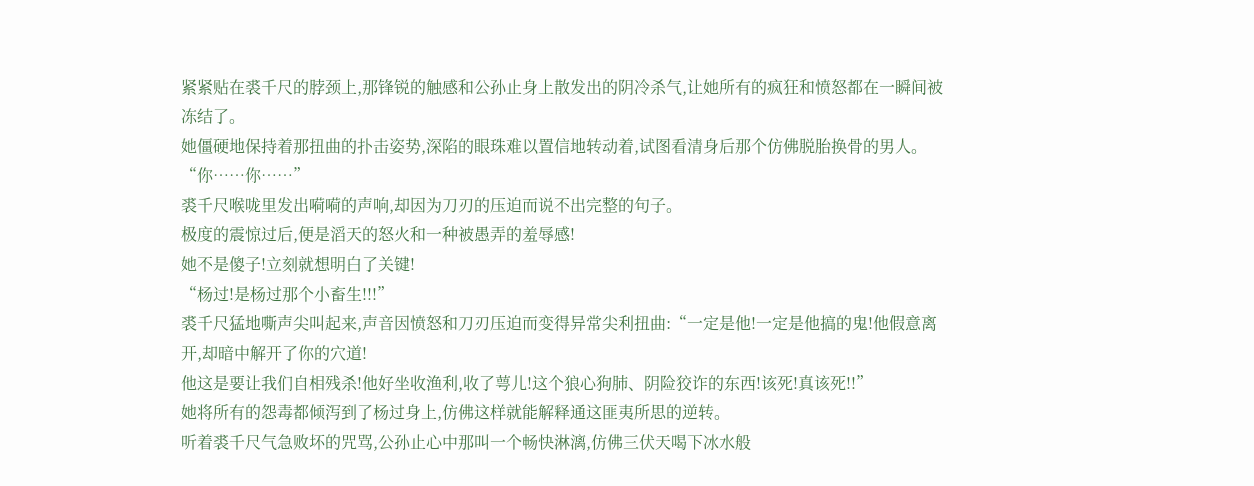紧紧贴在裘千尺的脖颈上,那锋锐的触感和公孙止身上散发出的阴冷杀气,让她所有的疯狂和愤怒都在一瞬间被冻结了。
她僵硬地保持着那扭曲的扑击姿势,深陷的眼珠难以置信地转动着,试图看清身后那个仿佛脱胎换骨的男人。
“你……你……”
裘千尺喉咙里发出嗬嗬的声响,却因为刀刃的压迫而说不出完整的句子。
极度的震惊过后,便是滔天的怒火和一种被愚弄的羞辱感!
她不是傻子!立刻就想明白了关键!
“杨过!是杨过那个小畜生!!!”
裘千尺猛地嘶声尖叫起来,声音因愤怒和刀刃压迫而变得异常尖利扭曲:“一定是他!一定是他搞的鬼!他假意离开,却暗中解开了你的穴道!
他这是要让我们自相残杀!他好坐收渔利,收了萼儿!这个狼心狗肺、阴险狡诈的东西!该死!真该死!!”
她将所有的怨毒都倾泻到了杨过身上,仿佛这样就能解释通这匪夷所思的逆转。
听着裘千尺气急败坏的咒骂,公孙止心中那叫一个畅快淋漓,仿佛三伏天喝下冰水般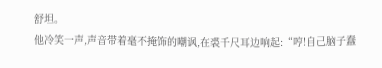舒坦。
他冷笑一声,声音带着毫不掩饰的嘲讽,在裘千尺耳边响起:“哼!自己脑子蠢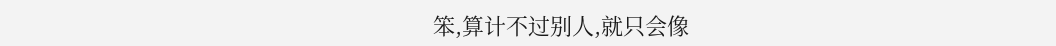笨,算计不过别人,就只会像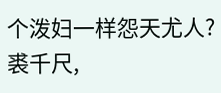个泼妇一样怨天尤人?裘千尺,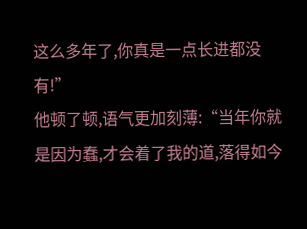这么多年了,你真是一点长进都没有!”
他顿了顿,语气更加刻薄:“当年你就是因为蠢,才会着了我的道,落得如今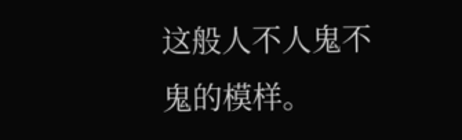这般人不人鬼不鬼的模样。